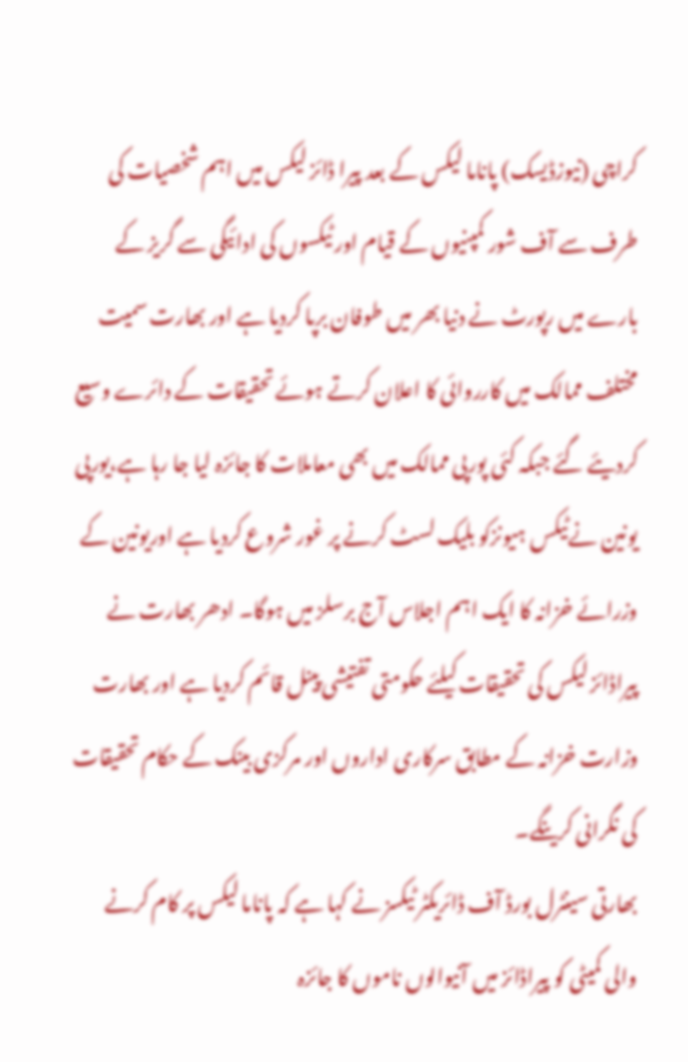کراچی (نیوزڈیسک) پاناما لیکس کے بعد پیرا ڈائز لیکس میں اہم شخصیات کی طرف سے آف شور کمپنیوں کے قیام اور ٹیکسوں کی ادائیگی سے گریز کے بارے میں رپورٹ نے دنیا بھر میں طوفان برپا کردیا ہے اور بھارت سمیت مختلف ممالک میں کارروائی کا اعلان کرتے ہوئے تحقیقات کے دائرے وسیع کردیئے گئے جبکہ کئی پورپی ممالک میں بھی معاملات کا جائزہ لیا جا رہا ہے،یورپی یونین نےٹیکس ہیونزکو بلیک لسٹ کرنے پر غور شروع کردیا ہے اوریونین کے وزرائے خزانہ کا ایک اہم اجلاس آج برسلز میں ہوگا۔ ادھر بھارت نے پیراڈائز لیکس کی تحقیقات کیلئے حکومتی تفتیشی پینل قائم کردیا ہے اور بھارت وزارت خزانہ کے مطابق سرکاری اداروں اور مرکزی بینک کے حکام تحقیقات کی نگرانی کرینگے۔
بھارتی سینٹرل بورڈ آف ڈائریکٹر ٹیکسز نے کہا ہے کہ پاناما لیکس پر کام کرنے والی کمیٹی کو پیراڈائز میں آنیوالوں ناموں کا جائزہ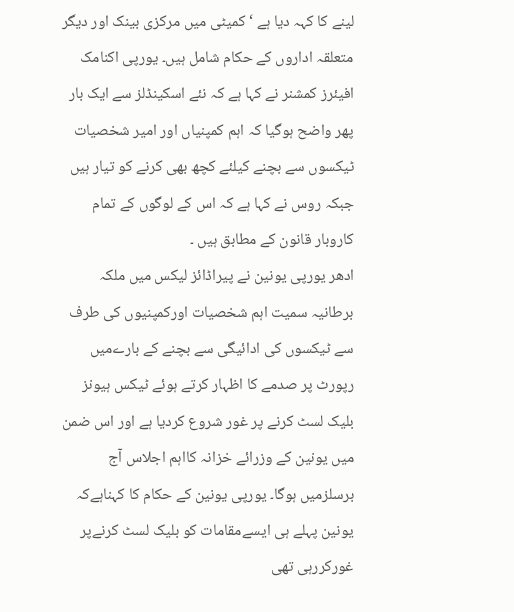لینے کا کہہ دیا ہے ‘کمیٹی میں مرکزی بینک اور دیگر متعلقہ اداروں کے حکام شامل ہیں۔ یورپی اکنامک افیئرز کمشنر نے کہا ہے کہ نئے اسکینڈلز سے ایک بار پھر واضح ہوگیا کہ اہم کمپنیاں اور امیر شخصیات ٹیکسوں سے بچنے کیلئے کچھ بھی کرنے کو تیار ہیں جبکہ روس نے کہا ہے کہ اس کے لوگوں کے تمام کاروبار قانون کے مطابق ہیں ۔
ادھر یورپی یونین نے پیراڈائز لیکس میں ملکہ برطانیہ سمیت اہم شخصیات اورکمپنیوں کی طرف سے ٹیکسوں کی ادائیگی سے بچنے کے بارےمیں رپورٹ پر صدمے کا اظہار کرتے ہوئے ٹیکس ہیونز بلیک لسٹ کرنے پر غور شروع کردیا ہے اور اس ضمن میں یونین کے وزرائے خزانہ کااہم اجلاس آج برسلزمیں ہوگا۔ یورپی یونین کے حکام کا کہناہےکہ یونین پہلے ہی ایسےمقامات کو بلیک لسٹ کرنےپر غورکررہی تھی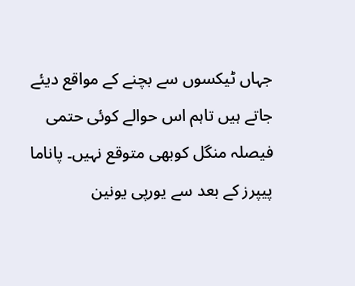جہاں ٹیکسوں سے بچنے کے مواقع دیئے جاتے ہیں تاہم اس حوالے کوئی حتمی فیصلہ منگل کوبھی متوقع نہیں۔ پاناما پیپرز کے بعد سے یورپی یونین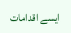ایسے اقدامات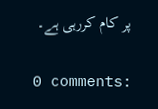پر کام کررہی ہے۔

0 comments: